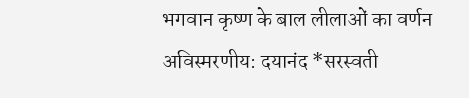भगवान कृष्ण के बाल लीलाओं का वर्णन अविस्मरणीय: दयानंद *सरस्वती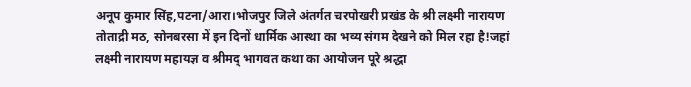अनूप कुमार सिंह,पटना/आरा।भोजपुर जिले अंतर्गत चरपोखरी प्रखंड के श्री लक्ष्मी नारायण तोताद्री मठ, सोनबरसा में इन दिनों धार्मिक आस्था का भव्य संगम देखने को मिल रहा है!जहां लक्ष्मी नारायण महायज्ञ व श्रीमद् भागवत कथा का आयोजन पूरे श्रद्धा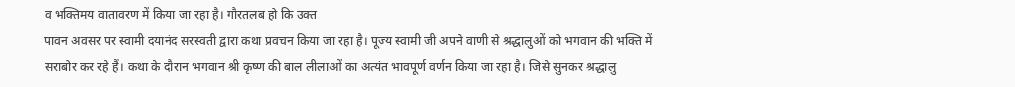व भक्तिमय वातावरण में किया जा रहा है। गौरतलब हो कि उक्त
पावन अवसर पर स्वामी दयानंद सरस्वती द्वारा कथा प्रवचन किया जा रहा है। पूज्य स्वामी जी अपने वाणी से श्रद्धालुओं को भगवान की भक्ति में सराबोर कर रहे हैं। कथा के दौरान भगवान श्री कृष्ण की बाल लीलाओं का अत्यंत भावपूर्ण वर्णन किया जा रहा है। जिसे सुनकर श्रद्धालु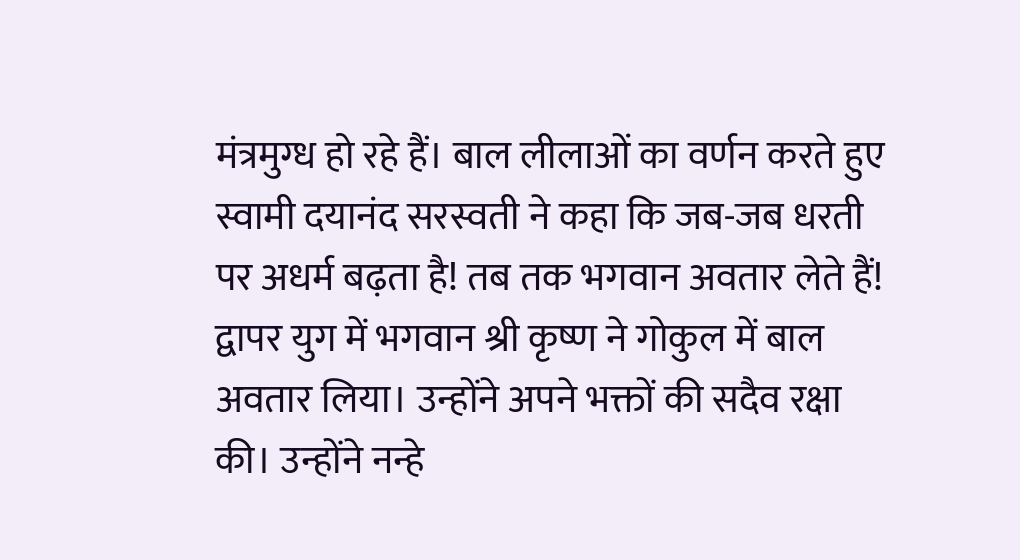मंत्रमुग्ध हो रहे हैं। बाल लीलाओं का वर्णन करते हुए स्वामी दयानंद सरस्वती ने कहा कि जब-जब धरती पर अधर्म बढ़ता है! तब तक भगवान अवतार लेते हैं! द्वापर युग में भगवान श्री कृष्ण ने गोकुल में बाल अवतार लिया। उन्होंने अपने भक्तों की सदैव रक्षा की। उन्होंने नन्हे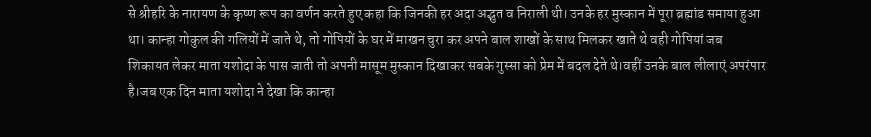से श्रीहरि के नारायण के कृष्ण रूप का वर्णन करते हुए कहा कि जिनकी हर अदा अद्भुत व निराली थी। उनके हर मुस्कान में पूरा ब्रह्मांड समाया हुआ था। कान्हा गोकुल की गलियों में जाते थे, तो गोपियों के घर में माखन चुरा कर अपने बाल शाखों के साथ मिलकर खाते थे वही गोपियां जब शिकायत लेकर माता यशोदा के पास जाती तो अपनी मासूम मुस्कान दिखाकर सबके गुस्सा को प्रेम में बदल देते थे।वहीं उनके बाल लीलाएं अपरंपार है।जब एक दिन माता यशोदा ने देखा कि कान्हा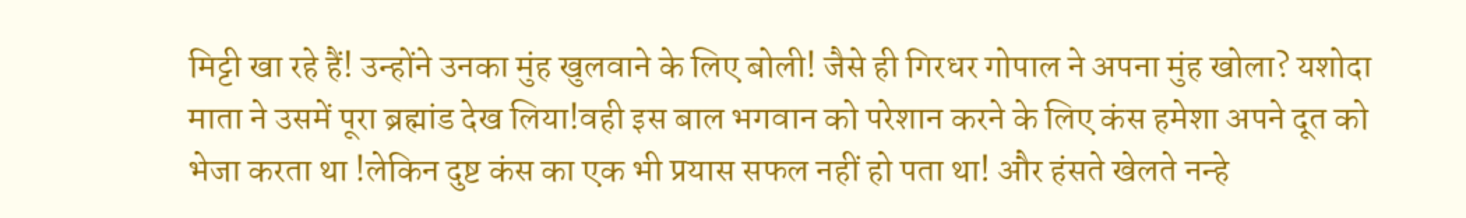मिट्टी खा रहे हैं! उन्होंने उनका मुंह खुलवाने के लिए बोली! जैसे ही गिरधर गोपाल ने अपना मुंह खोला? यशोदा माता ने उसमें पूरा ब्रह्मांड देख लिया!वही इस बाल भगवान को परेशान करने के लिए कंस हमेशा अपने दूत को भेजा करता था !लेकिन दुष्ट कंस का एक भी प्रयास सफल नहीं हो पता था! और हंसते खेलते नन्हे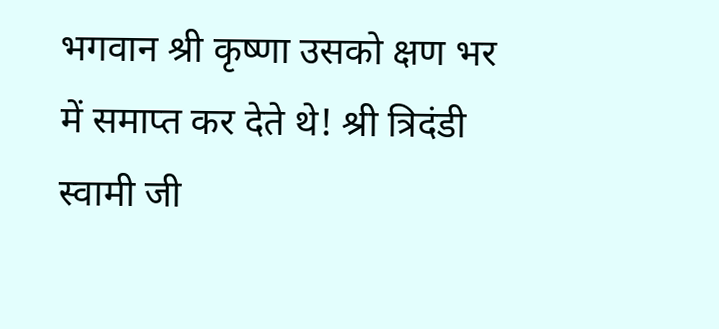भगवान श्री कृष्णा उसको क्षण भर में समाप्त कर देते थे! श्री त्रिदंडी स्वामी जी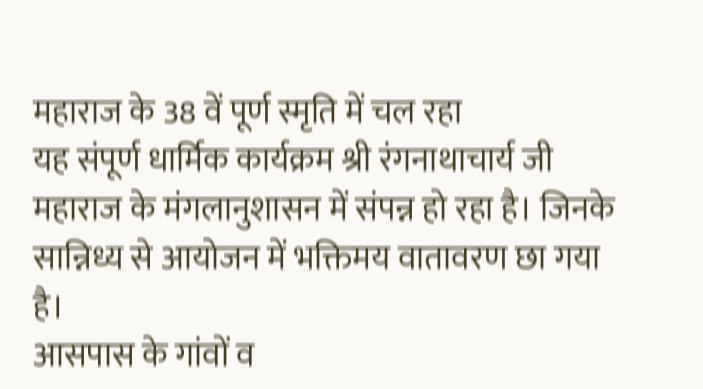महाराज के 38 वें पूर्ण स्मृति में चल रहा
यह संपूर्ण धार्मिक कार्यक्रम श्री रंगनाथाचार्य जी महाराज के मंगलानुशासन में संपन्न हो रहा है। जिनके सान्निध्य से आयोजन में भक्तिमय वातावरण छा गया है।
आसपास के गांवों व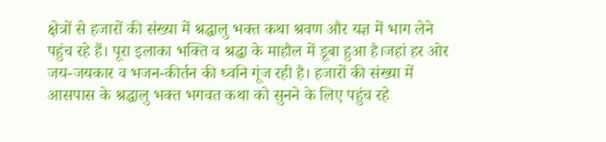क्षेत्रों से हजारों की संख्या में श्रद्धालु भक्त कथा श्रवण और यज्ञ में भाग लेने पहुंच रहे हैं। पूरा इलाका भक्ति व श्रद्धा के माहौल में डूबा हुआ है।जहां हर ओर जय-जयकार व भजन-कीर्तन की ध्वनि गूंज रही है। हजारों की संख्या में आसपास के श्रद्धालु भक्त भगवत कथा को सुनने के लिए पहुंच रहे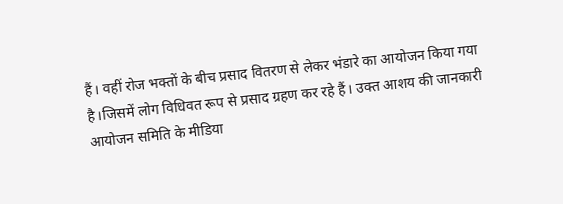हैं। वहीं रोज भक्तों के बीच प्रसाद वितरण से लेकर भंडारे का आयोजन किया गया है।जिसमें लोग विधिवत रूप से प्रसाद ग्रहण कर रहे हैं। उक्त आशय की जानकारी आयोजन समिति के मीडिया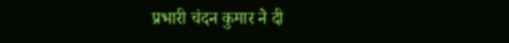प्रभारी चंदन कुमार ने दी